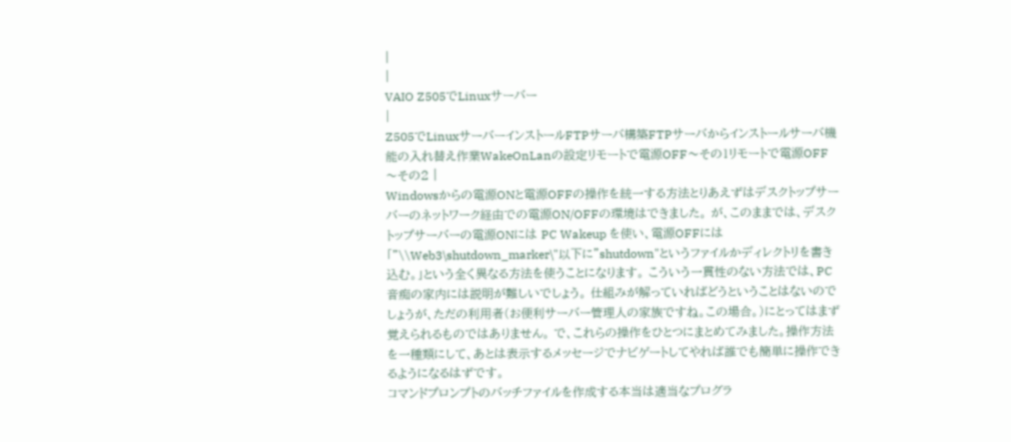|
|
VAIO Z505でLinuxサーバー
|
Z505でLinuxサーバーインストールFTPサーバ構築FTPサーバからインストールサーバ機能の入れ替え作業WakeOnLanの設定リモートで電源OFF〜その1リモートで電源OFF〜その2 |
Windowsからの電源ONと電源OFFの操作を統一する方法とりあえずはデスクトップサーバーのネットワーク経由での電源ON/OFFの環境はできました。 が、このままでは、デスクトップサーバーの電源ONには PC Wakeup を使い、電源OFFには「"\\Web3\shutdown_marker\"以下に"shutdown"というファイルかディレクトリを書き込む。」という全く異なる方法を使うことになります。 こういう一貫性のない方法では、PC音痴の家内には説明が難しいでしょう。 仕組みが解っていればどうということはないのでしょうが、ただの利用者(お便利サーバー管理人の家族ですね。この場合。)にとってはまず覚えられるものではありません。 で、これらの操作をひとつにまとめてみました。操作方法を一種類にして、あとは表示するメッセージでナビゲートしてやれば誰でも簡単に操作できるようになるはずです。
コマンドプロンプトのバッチファイルを作成する本当は適当なプログラ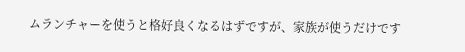ムランチャーを使うと格好良くなるはずですが、家族が使うだけです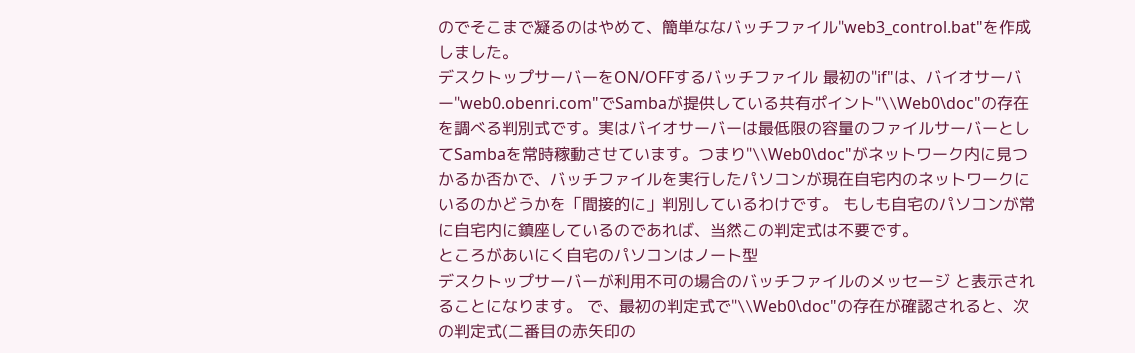のでそこまで凝るのはやめて、簡単ななバッチファイル"web3_control.bat"を作成しました。
デスクトップサーバーをON/OFFするバッチファイル 最初の"if"は、バイオサーバー"web0.obenri.com"でSambaが提供している共有ポイント"\\Web0\doc"の存在を調べる判別式です。実はバイオサーバーは最低限の容量のファイルサーバーとしてSambaを常時稼動させています。つまり"\\Web0\doc"がネットワーク内に見つかるか否かで、バッチファイルを実行したパソコンが現在自宅内のネットワークにいるのかどうかを「間接的に」判別しているわけです。 もしも自宅のパソコンが常に自宅内に鎮座しているのであれば、当然この判定式は不要です。
ところがあいにく自宅のパソコンはノート型
デスクトップサーバーが利用不可の場合のバッチファイルのメッセージ と表示されることになります。 で、最初の判定式で"\\Web0\doc"の存在が確認されると、次の判定式(二番目の赤矢印の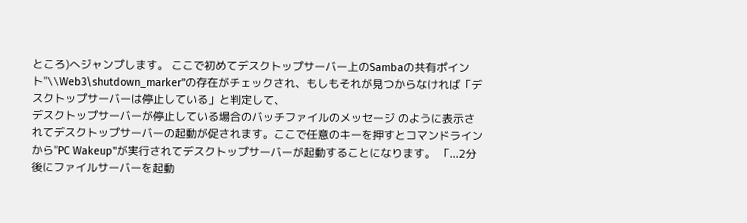ところ)へジャンプします。 ここで初めてデスクトップサーバー上のSambaの共有ポイント"\\Web3\shutdown_marker"の存在がチェックされ、もしもそれが見つからなければ「デスクトップサーバーは停止している」と判定して、
デスクトップサーバーが停止している場合のバッチファイルのメッセージ のように表示されてデスクトップサーバーの起動が促されます。ここで任意のキーを押すとコマンドラインから"PC Wakeup"が実行されてデスクトップサーバーが起動することになります。 「...2分後にファイルサーバーを起動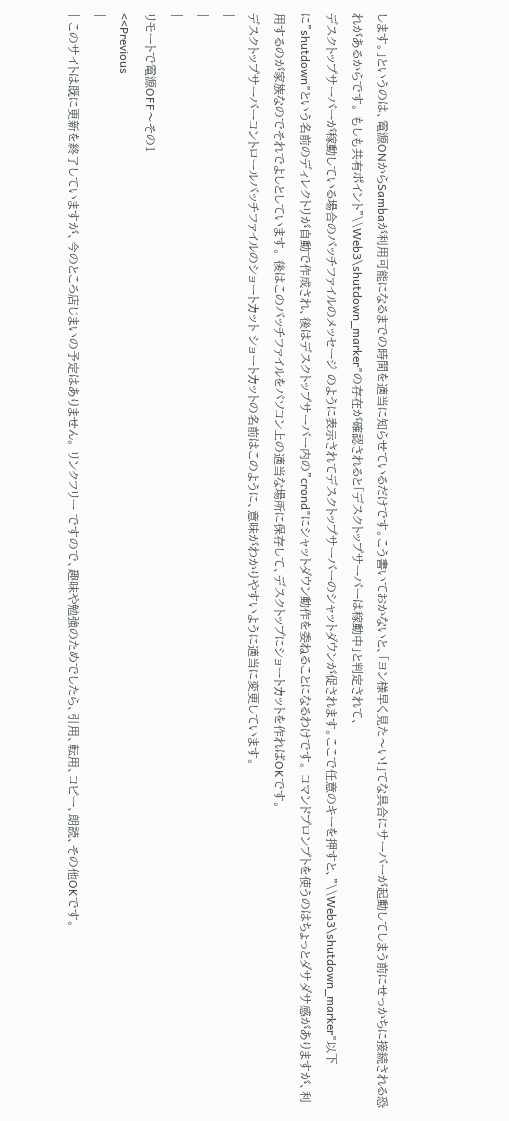します。」というのは、電源ONからSambaが利用可能になるまでの時間を適当に知らせているだけです。こう書いておかないと、「ヨン様早く見た〜い!」てな具合にサーバーが起動してしまう前にせっかちに接続される恐れがあるからです。 もしも共有ポイント"\\Web3\shutdown_marker"の存在が確認されると「デスクトップサーバーは稼動中」と判定されて、
デスクトップサーバーが稼動している場合のバッチファイルのメッセージ のように表示されてデスクトップサーバーのシャットダウンが促されます。ここで任意のキーを押すと、"\\Web3\shutdown_marker"以下に"shutdown"という名前のディレクトリが自動で作成され、後はデスクトップサーバー内の"crond"にシャットダウン動作を委ねることになるわけです。 コマンドプロンプトを使うのはちょっとダサダサ感がありますが、利用するのが家族なのでそれでよしとしています。 後はこのバッチファイルをパソコン上の適当な場所に保存して、デスクトップにショートカットを作ればOKです。
デスクトップサーバーコントロールバッチファイルのショートカット ショートカットの名前はこのように、意味がわかりやすいように適当に変更しています。
|
|
|
リモートで電源OFF〜その1
<<Previous
|
| このサイトは既に更新を終了していますが、今のところ店じまいの予定はありません。 リンクフリー ですので、趣味や勉強のためでしたら、引用、転用、コピー、朗読、その他OKです。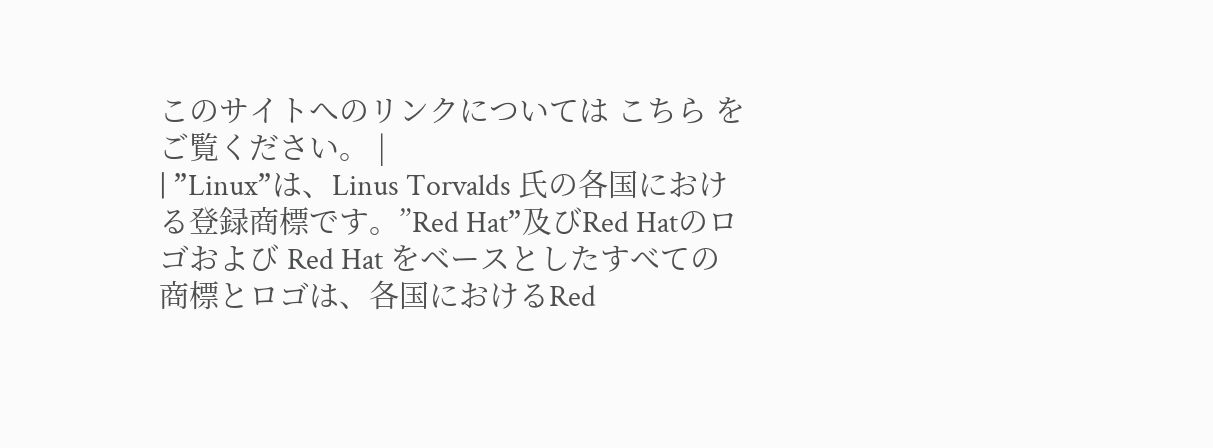このサイトへのリンクについては こちら をご覧ください。 |
| ”Linux”は、Linus Torvalds 氏の各国における登録商標です。”Red Hat”及びRed Hatのロゴおよび Red Hat をベースとしたすべての商標とロゴは、各国におけるRed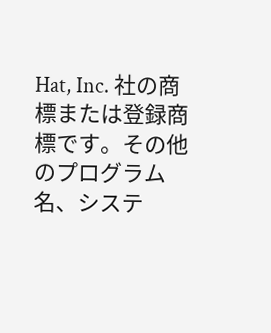Hat, Inc. 社の商標または登録商標です。その他のプログラム名、システ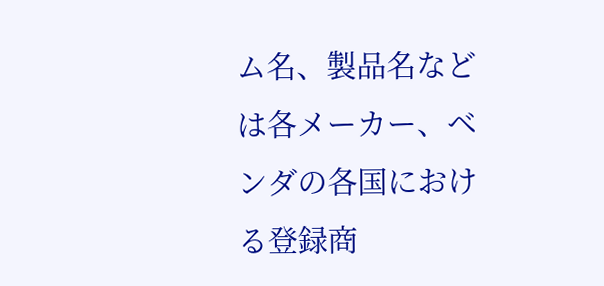ム名、製品名などは各メーカー、ベンダの各国における登録商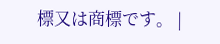標又は商標です。 |